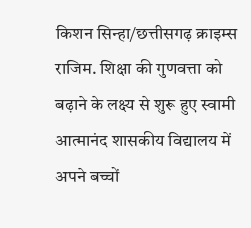किशन सिन्हा/छत्तीसगढ़ क्राइम्स
राजिम. शिक्षा की गुणवत्ता को बढ़ाने के लक्ष्य से शुरू हुए स्वामी आत्मानंद शासकीय विद्यालय में अपने बच्चों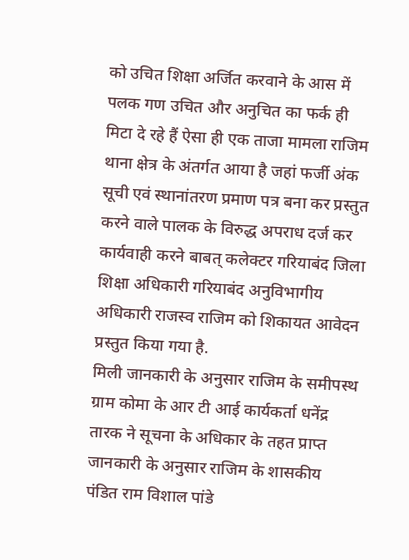को उचित शिक्षा अर्जित करवाने के आस में पलक गण उचित और अनुचित का फर्क ही मिटा दे रहे हैं ऐसा ही एक ताजा मामला राजिम थाना क्षेत्र के अंतर्गत आया है जहां फर्जी अंक सूची एवं स्थानांतरण प्रमाण पत्र बना कर प्रस्तुत करने वाले पालक के विरुद्ध अपराध दर्ज कर कार्यवाही करने बाबत् कलेक्टर गरियाबंद जिला शिक्षा अधिकारी गरियाबंद अनुविभागीय अधिकारी राजस्व राजिम को शिकायत आवेदन प्रस्तुत किया गया है.
मिली जानकारी के अनुसार राजिम के समीपस्थ ग्राम कोमा के आर टी आई कार्यकर्ता धनेंद्र तारक ने सूचना के अधिकार के तहत प्राप्त जानकारी के अनुसार राजिम के शासकीय पंडित राम विशाल पांडे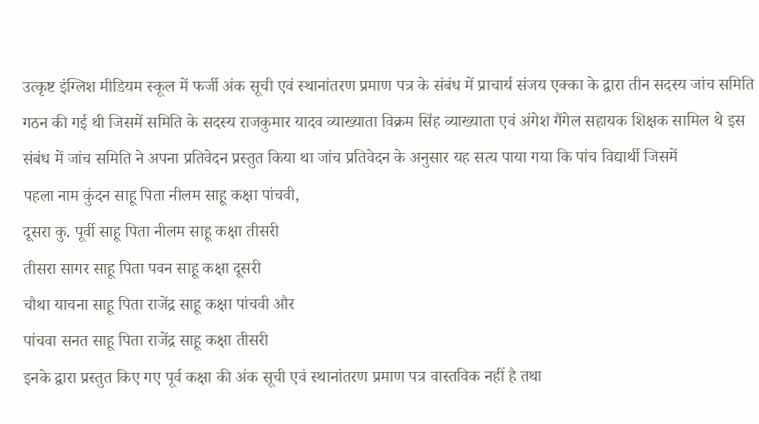उत्कृष्ट इंग्लिश मीडियम स्कूल में फर्जी अंक सूची एवं स्थानांतरण प्रमाण पत्र के संबंध में प्राचार्य संजय एक्का के द्वारा तीन सदस्य जांच समिति गठन की गई थी जिसमें समिति के सदस्य राजकुमार यादव व्याख्याता विक्रम सिंह व्याख्याता एवं अंगेश गैंगेल सहायक शिक्षक सामिल थे इस संबंध में जांच समिति ने अपना प्रतिवेदन प्रस्तुत किया था जांच प्रतिवेदन के अनुसार यह सत्य पाया गया कि पांच विद्यार्थी जिसमें
पहला नाम कुंदन साहू पिता नीलम साहू कक्षा पांचवी,
दूसरा कु. पूर्वी साहू पिता नीलम साहू कक्षा तीसरी
तीसरा सागर साहू पिता पवन साहू कक्षा दूसरी
चौथा याचना साहू पिता राजेंद्र साहू कक्षा पांचवी और
पांचवा सनत साहू पिता राजेंद्र साहू कक्षा तीसरी
इनके द्वारा प्रस्तुत किए गए पूर्व कक्षा की अंक सूची एवं स्थानांतरण प्रमाण पत्र वास्तविक नहीं है तथा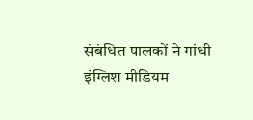संबंधित पालकों ने गांधी इंग्लिश मीडियम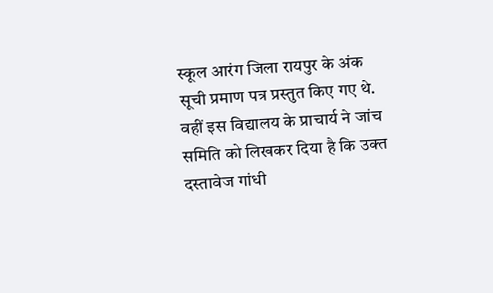स्कूल आरंग जिला रायपुर के अंक सूची प्रमाण पत्र प्रस्तुत किए गए थे. वहीं इस विद्यालय के प्राचार्य ने जांच समिति को लिखकर दिया है कि उक्त दस्तावेज गांधी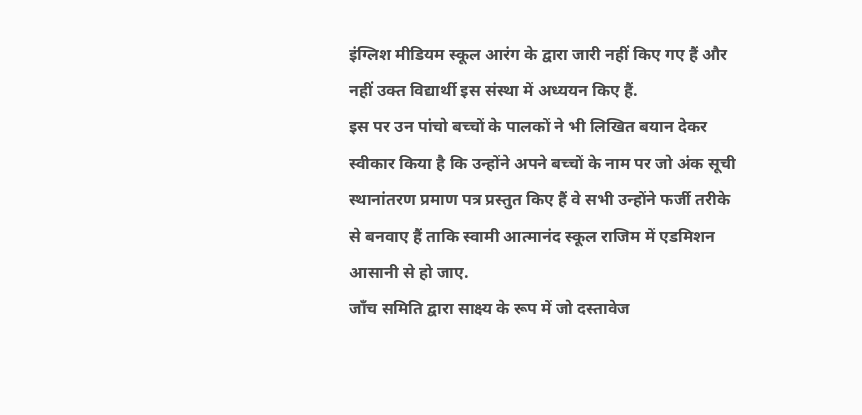इंग्लिश मीडियम स्कूल आरंग के द्वारा जारी नहीं किए गए हैं और नहीं उक्त विद्यार्थी इस संस्था में अध्ययन किए हैं.
इस पर उन पांचो बच्चों के पालकों ने भी लिखित बयान देकर स्वीकार किया है कि उन्होंने अपने बच्चों के नाम पर जो अंक सूची स्थानांतरण प्रमाण पत्र प्रस्तुत किए हैं वे सभी उन्होंने फर्जी तरीके से बनवाए हैं ताकि स्वामी आत्मानंद स्कूल राजिम में एडमिशन आसानी से हो जाए.
जाँच समिति द्वारा साक्ष्य के रूप में जो दस्तावेज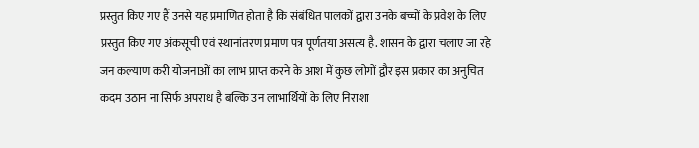प्रस्तुत किए गए हैं उनसे यह प्रमाणित होता है कि संबंधित पालकों द्वारा उनके बच्चों के प्रवेश के लिए प्रस्तुत किए गए अंकसूची एवं स्थानांतरण प्रमाण पत्र पूर्णतया असत्य है. शासन के द्वारा चलाए जा रहे जन कल्याण करी योजनाओं का लाभ प्राप्त करने के आश में कुछ लोगों द्वौर इस प्रकार का अनुचित कदम उठान ना सिर्फ अपराध है बल्कि उन लाभार्थियों के लिए निराशा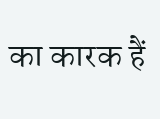का कारक हैं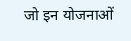जो इन योजनाओं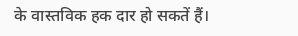के वास्तविक हक दार हो सकतें हैं।